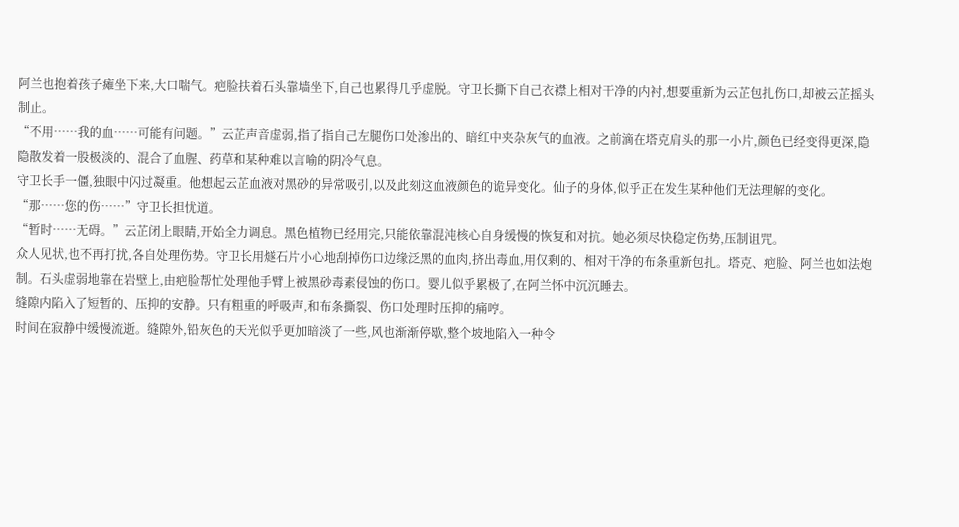阿兰也抱着孩子瘫坐下来,大口喘气。疤脸扶着石头靠墙坐下,自己也累得几乎虚脱。守卫长撕下自己衣襟上相对干净的内衬,想要重新为云芷包扎伤口,却被云芷摇头制止。
“不用……我的血……可能有问题。”云芷声音虚弱,指了指自己左腿伤口处渗出的、暗红中夹杂灰气的血液。之前滴在塔克肩头的那一小片,颜色已经变得更深,隐隐散发着一股极淡的、混合了血腥、药草和某种难以言喻的阴冷气息。
守卫长手一僵,独眼中闪过凝重。他想起云芷血液对黑砂的异常吸引,以及此刻这血液颜色的诡异变化。仙子的身体,似乎正在发生某种他们无法理解的变化。
“那……您的伤……”守卫长担忧道。
“暂时……无碍。”云芷闭上眼睛,开始全力调息。黑色植物已经用完,只能依靠混沌核心自身缓慢的恢复和对抗。她必须尽快稳定伤势,压制诅咒。
众人见状,也不再打扰,各自处理伤势。守卫长用燧石片小心地刮掉伤口边缘泛黑的血肉,挤出毒血,用仅剩的、相对干净的布条重新包扎。塔克、疤脸、阿兰也如法炮制。石头虚弱地靠在岩壁上,由疤脸帮忙处理他手臂上被黑砂毒素侵蚀的伤口。婴儿似乎累极了,在阿兰怀中沉沉睡去。
缝隙内陷入了短暂的、压抑的安静。只有粗重的呼吸声,和布条撕裂、伤口处理时压抑的痛哼。
时间在寂静中缓慢流逝。缝隙外,铅灰色的天光似乎更加暗淡了一些,风也渐渐停歇,整个坡地陷入一种令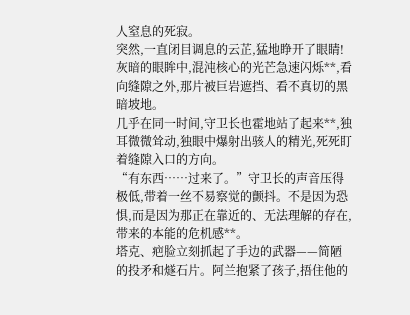人窒息的死寂。
突然,一直闭目调息的云芷,猛地睁开了眼睛!灰暗的眼眸中,混沌核心的光芒急速闪烁**,看向缝隙之外,那片被巨岩遮挡、看不真切的黑暗坡地。
几乎在同一时间,守卫长也霍地站了起来**,独耳微微耸动,独眼中爆射出骇人的精光,死死盯着缝隙入口的方向。
“有东西……过来了。”守卫长的声音压得极低,带着一丝不易察觉的颤抖。不是因为恐惧,而是因为那正在靠近的、无法理解的存在,带来的本能的危机感**。
塔克、疤脸立刻抓起了手边的武器——简陋的投矛和燧石片。阿兰抱紧了孩子,捂住他的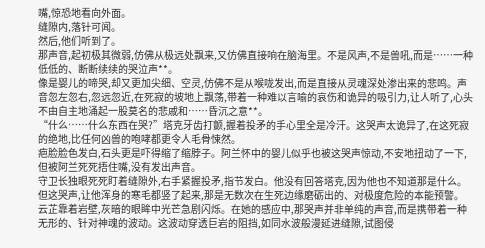嘴,惊恐地看向外面。
缝隙内,落针可闻。
然后,他们听到了。
那声音,起初极其微弱,仿佛从极远处飘来,又仿佛直接响在脑海里。不是风声,不是兽吼,而是……一种低低的、断断续续的哭泣声**。
像是婴儿的啼哭,却又更加尖细、空灵,仿佛不是从喉咙发出,而是直接从灵魂深处渗出来的悲鸣。声音忽左忽右,忽远忽近,在死寂的坡地上飘荡,带着一种难以言喻的哀伤和诡异的吸引力,让人听了,心头不由自主地涌起一股莫名的悲戚和……昏沉之意**。
“什么……什么东西在哭?”塔克牙齿打颤,握着投矛的手心里全是冷汗。这哭声太诡异了,在这死寂的绝地,比任何凶兽的咆哮都更令人毛骨悚然。
疤脸脸色发白,石头更是吓得缩了缩脖子。阿兰怀中的婴儿似乎也被这哭声惊动,不安地扭动了一下,但被阿兰死死捂住嘴,没有发出声音。
守卫长独眼死死盯着缝隙外,右手紧握投矛,指节发白。他没有回答塔克,因为他也不知道那是什么。但这哭声,让他浑身的寒毛都竖了起来,那是无数次在生死边缘磨砺出的、对极度危险的本能预警。
云芷靠着岩壁,灰暗的眼眸中光芒急剧闪烁。在她的感应中,那哭声并非单纯的声音,而是携带着一种无形的、针对神魂的波动。这波动穿透巨岩的阻挡,如同水波般漫延进缝隙,试图侵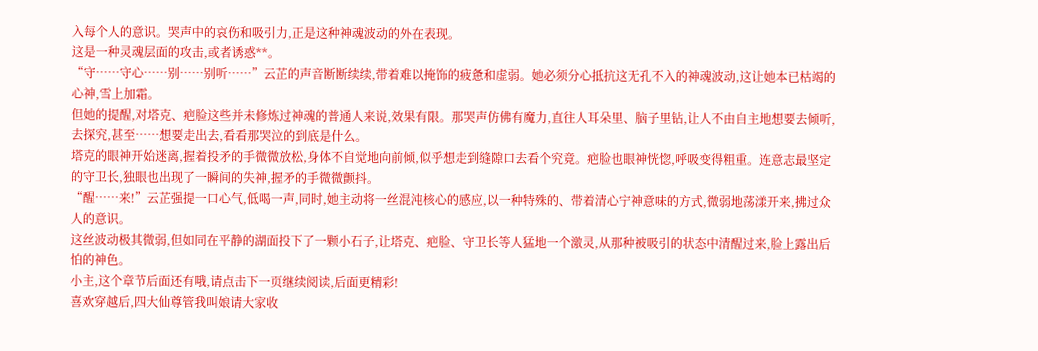入每个人的意识。哭声中的哀伤和吸引力,正是这种神魂波动的外在表现。
这是一种灵魂层面的攻击,或者诱惑**。
“守……守心……别……别听……”云芷的声音断断续续,带着难以掩饰的疲惫和虚弱。她必须分心抵抗这无孔不入的神魂波动,这让她本已枯竭的心神,雪上加霜。
但她的提醒,对塔克、疤脸这些并未修炼过神魂的普通人来说,效果有限。那哭声仿佛有魔力,直往人耳朵里、脑子里钻,让人不由自主地想要去倾听,去探究,甚至……想要走出去,看看那哭泣的到底是什么。
塔克的眼神开始迷离,握着投矛的手微微放松,身体不自觉地向前倾,似乎想走到缝隙口去看个究竟。疤脸也眼神恍惚,呼吸变得粗重。连意志最坚定的守卫长,独眼也出现了一瞬间的失神,握矛的手微微颤抖。
“醒……来!”云芷强提一口心气,低喝一声,同时,她主动将一丝混沌核心的感应,以一种特殊的、带着清心宁神意味的方式,微弱地荡漾开来,拂过众人的意识。
这丝波动极其微弱,但如同在平静的湖面投下了一颗小石子,让塔克、疤脸、守卫长等人猛地一个激灵,从那种被吸引的状态中清醒过来,脸上露出后怕的神色。
小主,这个章节后面还有哦,请点击下一页继续阅读,后面更精彩!
喜欢穿越后,四大仙尊管我叫娘请大家收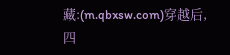藏:(m.qbxsw.com)穿越后,四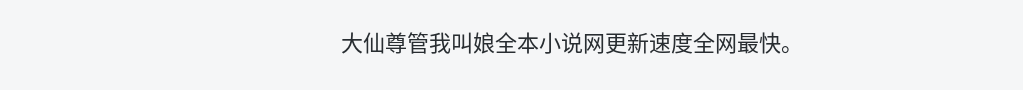大仙尊管我叫娘全本小说网更新速度全网最快。